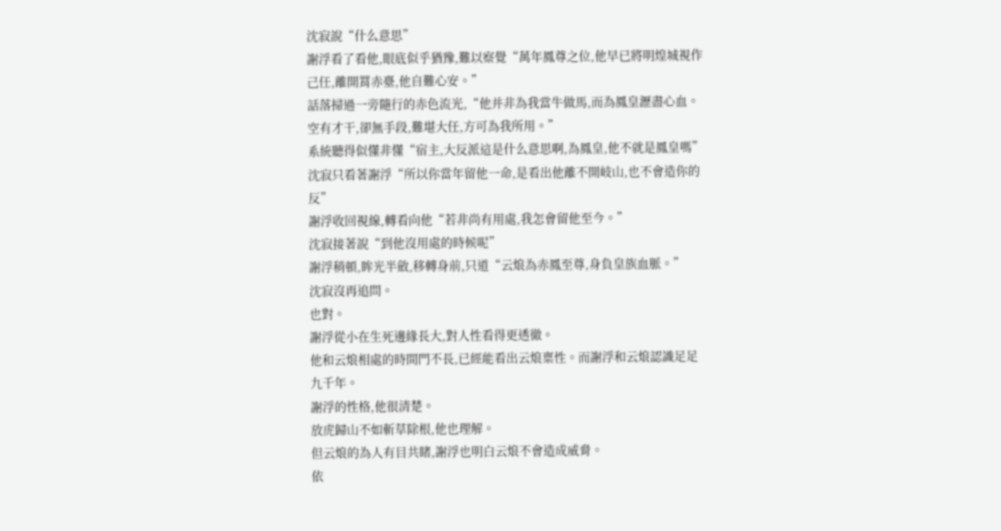沈寂說“什么意思”
謝浮看了看他,眼底似乎猶豫,難以察覺“萬年鳳尊之位,他早已將明煌城視作己任,離開罥赤臺,他自難心安。”
話落掃過一旁隨行的赤色流光,“他并非為我當牛做馬,而為鳳皇瀝盡心血。空有才干,卻無手段,難堪大任,方可為我所用。”
系統聽得似懂非懂“宿主,大反派這是什么意思啊,為鳳皇,他不就是鳳皇嗎”
沈寂只看著謝浮“所以你當年留他一命,是看出他離不開岐山,也不會造你的反”
謝浮收回視線,轉看向他“若非尚有用處,我怎會留他至今。”
沈寂接著說“到他沒用處的時候呢”
謝浮稍頓,眸光半斂,移轉身前,只道“云烺為赤鳳至尊,身負皇族血脈。”
沈寂沒再追問。
也對。
謝浮從小在生死邊緣長大,對人性看得更透徹。
他和云烺相處的時間門不長,已經能看出云烺稟性。而謝浮和云烺認識足足九千年。
謝浮的性格,他很清楚。
放虎歸山不如斬草除根,他也理解。
但云烺的為人有目共睹,謝浮也明白云烺不會造成威脅。
依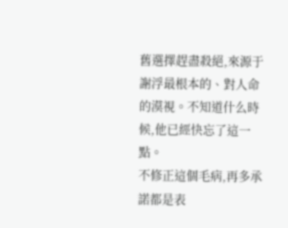舊選擇趕盡殺絕,來源于謝浮最根本的、對人命的漠視。不知道什么時候,他已經快忘了這一點。
不修正這個毛病,再多承諾都是表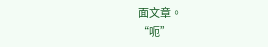面文章。
“呃”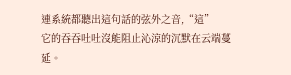連系統都聽出這句話的弦外之音,“這”
它的吞吞吐吐沒能阻止沁涼的沉默在云端蔓延。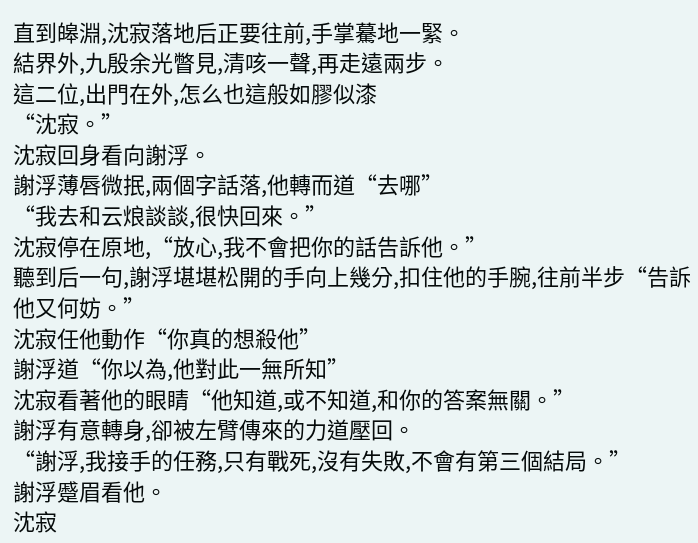直到皞淵,沈寂落地后正要往前,手掌驀地一緊。
結界外,九殷余光瞥見,清咳一聲,再走遠兩步。
這二位,出門在外,怎么也這般如膠似漆
“沈寂。”
沈寂回身看向謝浮。
謝浮薄唇微抿,兩個字話落,他轉而道“去哪”
“我去和云烺談談,很快回來。”
沈寂停在原地,“放心,我不會把你的話告訴他。”
聽到后一句,謝浮堪堪松開的手向上幾分,扣住他的手腕,往前半步“告訴他又何妨。”
沈寂任他動作“你真的想殺他”
謝浮道“你以為,他對此一無所知”
沈寂看著他的眼睛“他知道,或不知道,和你的答案無關。”
謝浮有意轉身,卻被左臂傳來的力道壓回。
“謝浮,我接手的任務,只有戰死,沒有失敗,不會有第三個結局。”
謝浮蹙眉看他。
沈寂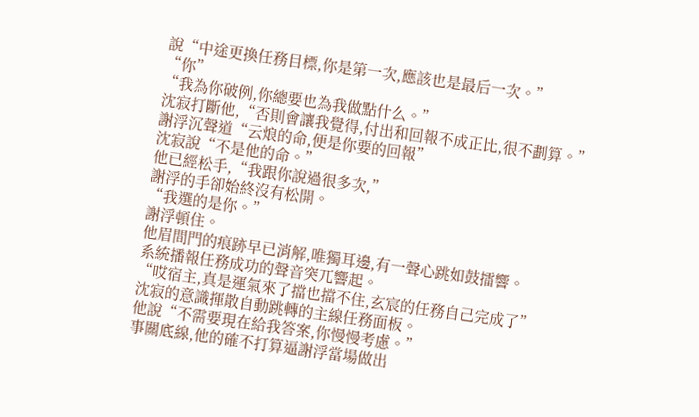說“中途更換任務目標,你是第一次,應該也是最后一次。”
“你”
“我為你破例,你總要也為我做點什么。”
沈寂打斷他,“否則會讓我覺得,付出和回報不成正比,很不劃算。”
謝浮沉聲道“云烺的命,便是你要的回報”
沈寂說“不是他的命。”
他已經松手,“我跟你說過很多次,”
謝浮的手卻始終沒有松開。
“我選的是你。”
謝浮頓住。
他眉間門的痕跡早已消解,唯獨耳邊,有一聲心跳如鼓擂響。
系統播報任務成功的聲音突兀響起。
“哎宿主,真是運氣來了擋也擋不住,玄宸的任務自己完成了”
沈寂的意識揮散自動跳轉的主線任務面板。
他說“不需要現在給我答案,你慢慢考慮。”
事關底線,他的確不打算逼謝浮當場做出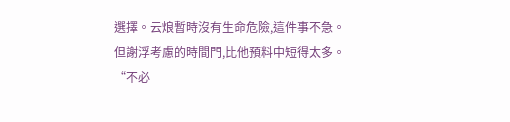選擇。云烺暫時沒有生命危險,這件事不急。
但謝浮考慮的時間門,比他預料中短得太多。
“不必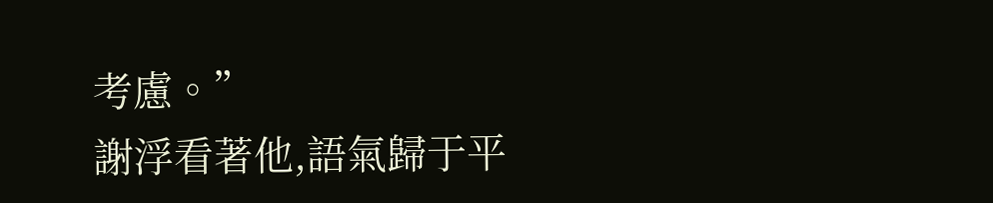考慮。”
謝浮看著他,語氣歸于平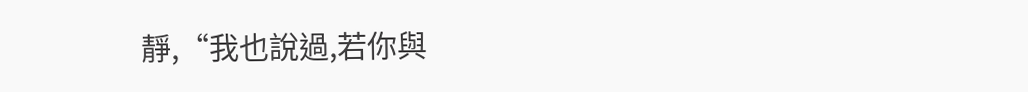靜,“我也說過,若你與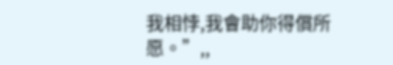我相悖,我會助你得償所愿。”,,